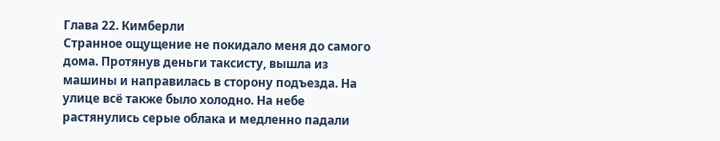Глава 22. Кимберли
Странное ощущение не покидало меня до самого дома. Протянув деньги таксисту, вышла из машины и направилась в сторону подъезда. На улице всё также было холодно. На небе растянулись серые облака и медленно падали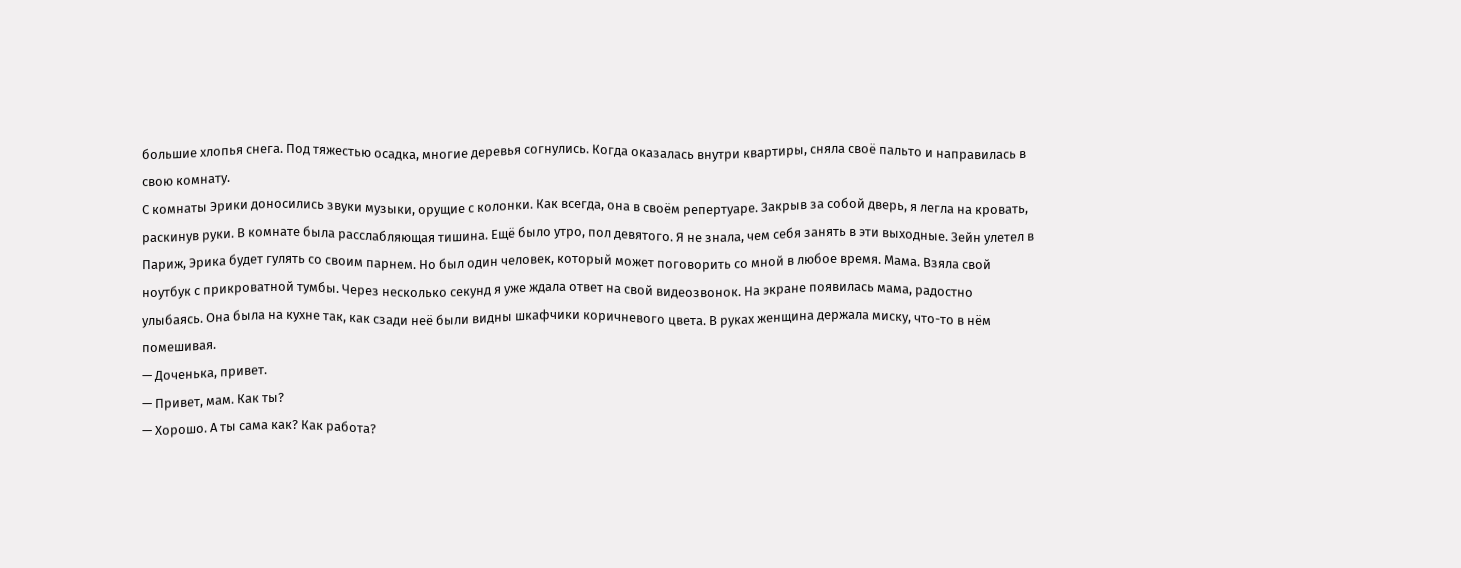большие хлопья снега. Под тяжестью осадка, многие деревья согнулись. Когда оказалась внутри квартиры, сняла своё пальто и направилась в свою комнату.
С комнаты Эрики доносились звуки музыки, орущие с колонки. Как всегда, она в своём репертуаре. Закрыв за собой дверь, я легла на кровать, раскинув руки. В комнате была расслабляющая тишина. Ещё было утро, пол девятого. Я не знала, чем себя занять в эти выходные. Зейн улетел в Париж, Эрика будет гулять со своим парнем. Но был один человек, который может поговорить со мной в любое время. Мама. Взяла свой ноутбук с прикроватной тумбы. Через несколько секунд я уже ждала ответ на свой видеозвонок. На экране появилась мама, радостно улыбаясь. Она была на кухне так, как сзади неё были видны шкафчики коричневого цвета. В руках женщина держала миску, что-то в нём помешивая.
— Доченька, привет.
— Привет, мам. Как ты?
— Хорошо. А ты сама как? Как работа?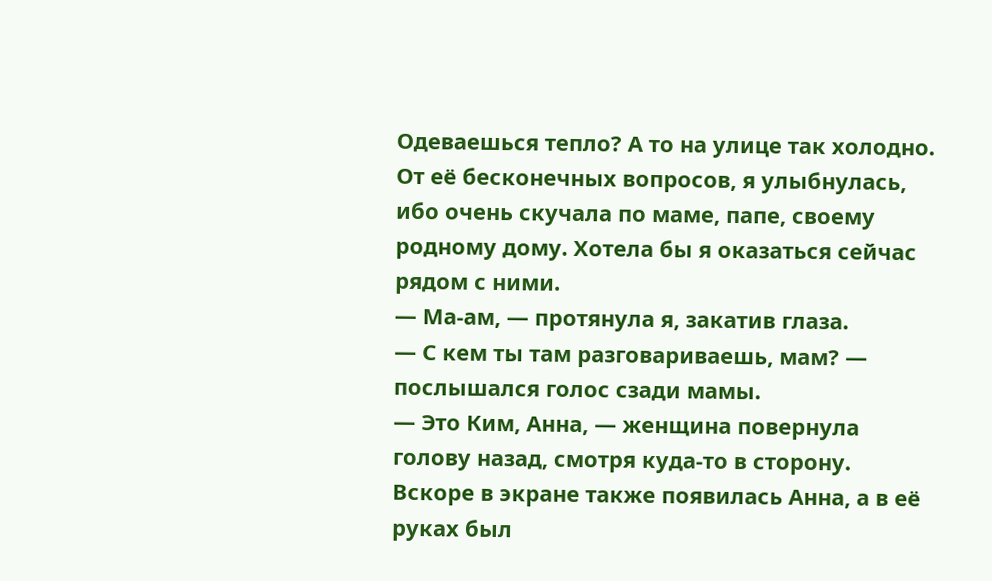Одеваешься тепло? А то на улице так холодно.
От её бесконечных вопросов, я улыбнулась, ибо очень скучала по маме, папе, своему родному дому. Хотела бы я оказаться сейчас рядом с ними.
— Ма-ам, — протянула я, закатив глаза.
— С кем ты там разговариваешь, мам? — послышался голос сзади мамы.
— Это Ким, Анна, — женщина повернула голову назад, смотря куда-то в сторону.
Вскоре в экране также появилась Анна, а в её руках был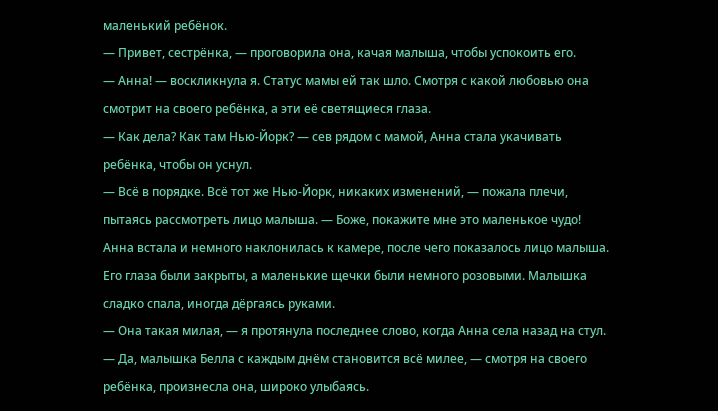маленький ребёнок.
— Привет, сестрёнка, — проговорила она, качая малыша, чтобы успокоить его.
— Анна! — воскликнула я. Статус мамы ей так шло. Смотря с какой любовью она смотрит на своего ребёнка, а эти её светящиеся глаза.
— Как дела? Как там Нью-Йорк? — сев рядом с мамой, Анна стала укачивать ребёнка, чтобы он уснул.
— Всё в порядке. Всё тот же Нью-Йорк, никаких изменений, — пожала плечи, пытаясь рассмотреть лицо малыша. — Боже, покажите мне это маленькое чудо!
Анна встала и немного наклонилась к камере, после чего показалось лицо малыша. Его глаза были закрыты, а маленькие щечки были немного розовыми. Малышка сладко спала, иногда дёргаясь руками.
— Она такая милая, — я протянула последнее слово, когда Анна села назад на стул.
— Да, малышка Белла с каждым днём становится всё милее, — смотря на своего ребёнка, произнесла она, широко улыбаясь.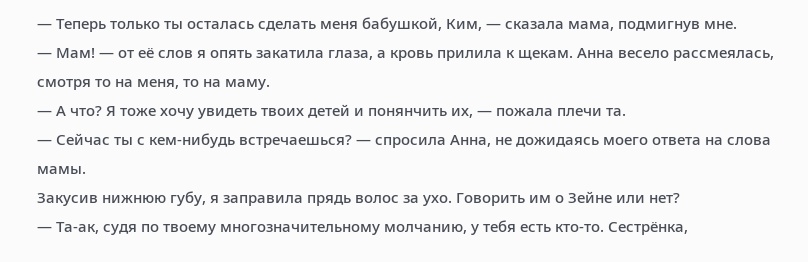— Теперь только ты осталась сделать меня бабушкой, Ким, — сказала мама, подмигнув мне.
— Мам! — от её слов я опять закатила глаза, а кровь прилила к щекам. Анна весело рассмеялась, смотря то на меня, то на маму.
— А что? Я тоже хочу увидеть твоих детей и понянчить их, — пожала плечи та.
— Сейчас ты с кем-нибудь встречаешься? — спросила Анна, не дожидаясь моего ответа на слова мамы.
Закусив нижнюю губу, я заправила прядь волос за ухо. Говорить им о Зейне или нет?
— Та-ак, судя по твоему многозначительному молчанию, у тебя есть кто-то. Сестрёнка,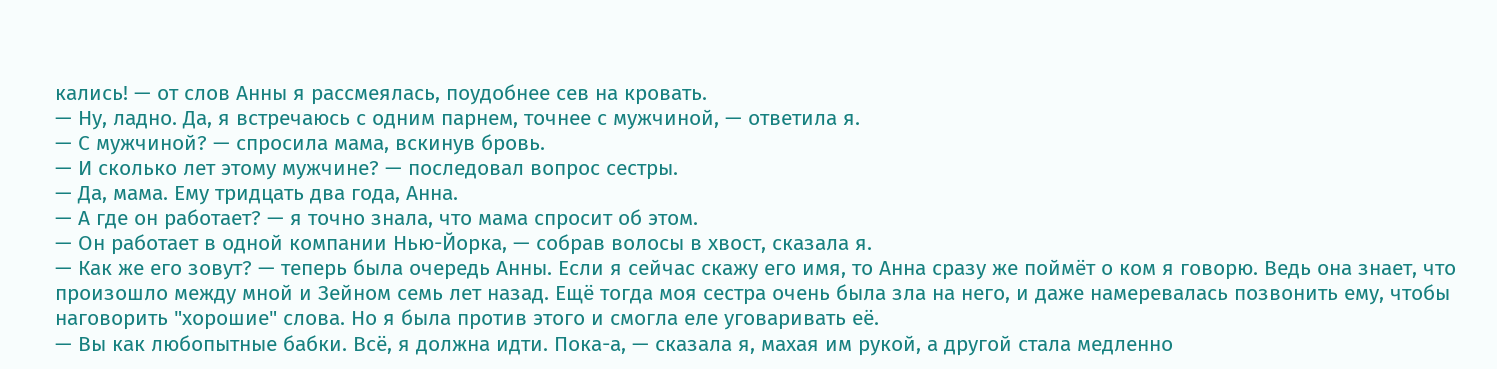кались! — от слов Анны я рассмеялась, поудобнее сев на кровать.
— Ну, ладно. Да, я встречаюсь с одним парнем, точнее с мужчиной, — ответила я.
— С мужчиной? — спросила мама, вскинув бровь.
— И сколько лет этому мужчине? — последовал вопрос сестры.
— Да, мама. Ему тридцать два года, Анна.
— А где он работает? — я точно знала, что мама спросит об этом.
— Он работает в одной компании Нью-Йорка, — собрав волосы в хвост, сказала я.
— Как же его зовут? — теперь была очередь Анны. Если я сейчас скажу его имя, то Анна сразу же поймёт о ком я говорю. Ведь она знает, что произошло между мной и Зейном семь лет назад. Ещё тогда моя сестра очень была зла на него, и даже намеревалась позвонить ему, чтобы наговорить "хорошие" слова. Но я была против этого и смогла еле уговаривать её.
— Вы как любопытные бабки. Всё, я должна идти. Пока-а, — сказала я, махая им рукой, а другой стала медленно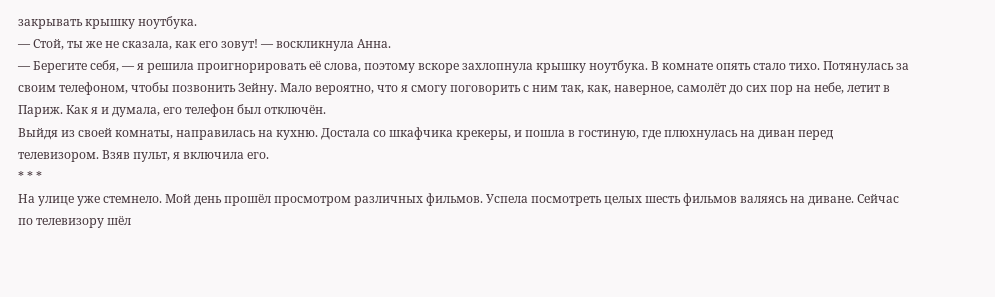закрывать крышку ноутбука.
— Стой, ты же не сказала, как его зовут! — воскликнула Анна.
— Берегите себя, — я решила проигнорировать её слова, поэтому вскоре захлопнула крышку ноутбука. В комнате опять стало тихо. Потянулась за своим телефоном, чтобы позвонить Зейну. Мало вероятно, что я смогу поговорить с ним так, как, наверное, самолёт до сих пор на небе, летит в Париж. Как я и думала, его телефон был отключён.
Выйдя из своей комнаты, направилась на кухню. Достала со шкафчика крекеры, и пошла в гостиную, где плюхнулась на диван перед телевизором. Взяв пульт, я включила его.
* * *
На улице уже стемнело. Мой день прошёл просмотром различных фильмов. Успела посмотреть целых шесть фильмов валяясь на диване. Сейчас по телевизору шёл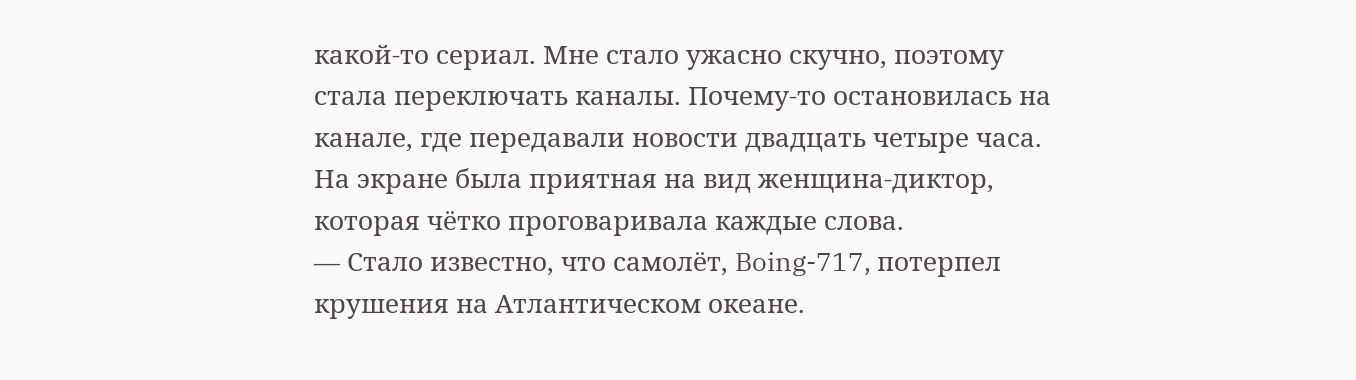какой-то сериал. Мне стало ужасно скучно, поэтому стала переключать каналы. Почему-то остановилась на канале, где передавали новости двадцать четыре часа. На экране была приятная на вид женщина-диктор, которая чётко проговаривала каждые слова.
— Стало известно, что самолёт, Boing-717, потерпел крушения на Атлантическом океане.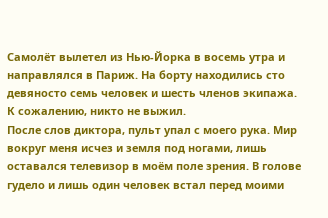Самолёт вылетел из Нью-Йорка в восемь утра и направлялся в Париж. На борту находились сто девяносто семь человек и шесть членов экипажа. К сожалению, никто не выжил.
После слов диктора, пульт упал с моего рука. Мир вокруг меня исчез и земля под ногами, лишь оставался телевизор в моём поле зрения. В голове гудело и лишь один человек встал перед моими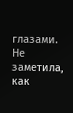глазами. Не заметила, как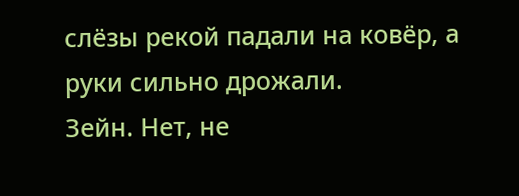слёзы рекой падали на ковёр, а руки сильно дрожали.
Зейн. Нет, не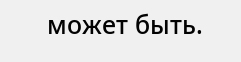может быть.